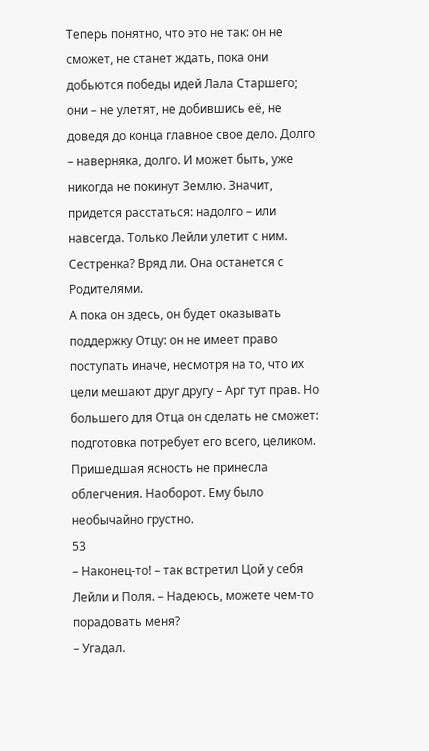Теперь понятно, что это не так: он не сможет, не станет ждать, пока они добьются победы идей Лала Старшего; они – не улетят, не добившись её, не доведя до конца главное свое дело. Долго – наверняка, долго. И может быть, уже никогда не покинут Землю. Значит, придется расстаться: надолго – или навсегда. Только Лейли улетит с ним. Сестренка? Вряд ли. Она останется с Родителями.
А пока он здесь, он будет оказывать поддержку Отцу: он не имеет право поступать иначе, несмотря на то, что их цели мешают друг другу – Арг тут прав. Но большего для Отца он сделать не сможет: подготовка потребует его всего, целиком.
Пришедшая ясность не принесла облегчения. Наоборот. Ему было необычайно грустно.
53
– Наконец-то! – так встретил Цой у себя Лейли и Поля. – Надеюсь, можете чем-то порадовать меня?
– Угадал.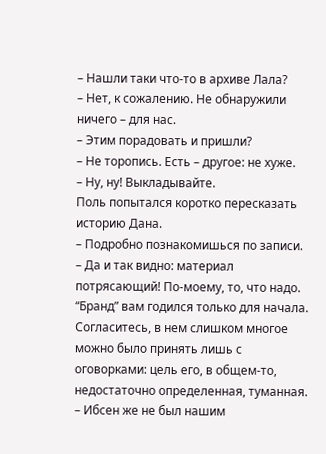– Нашли таки что-то в архиве Лала?
– Нет, к сожалению. Не обнаружили ничего – для нас.
– Этим порадовать и пришли?
– Не торопись. Есть – другое: не хуже.
– Ну, ну! Выкладывайте.
Поль попытался коротко пересказать историю Дана.
– Подробно познакомишься по записи.
– Да и так видно: материал потрясающий! По-моему, то, что надо. “Бранд” вам годился только для начала. Согласитесь, в нем слишком многое можно было принять лишь с оговорками: цель его, в общем-то, недостаточно определенная, туманная.
– Ибсен же не был нашим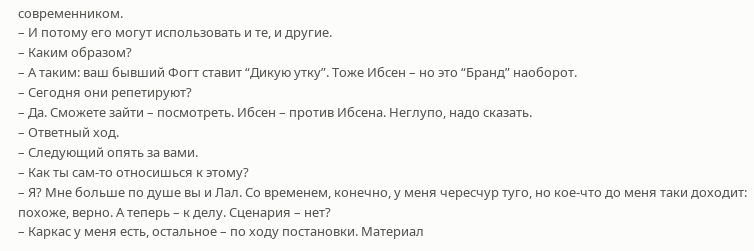современником.
– И потому его могут использовать и те, и другие.
– Каким образом?
– А таким: ваш бывший Фогт ставит “Дикую утку”. Тоже Ибсен – но это “Бранд” наоборот.
– Сегодня они репетируют?
– Да. Сможете зайти – посмотреть. Ибсен – против Ибсена. Неглупо, надо сказать.
– Ответный ход.
– Следующий опять за вами.
– Как ты сам-то относишься к этому?
– Я? Мне больше по душе вы и Лал. Со временем, конечно, у меня чересчур туго, но кое-что до меня таки доходит: похоже, верно. А теперь – к делу. Сценария – нет?
– Каркас у меня есть, остальное – по ходу постановки. Материал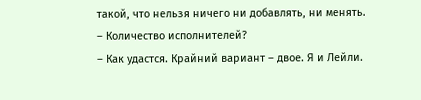такой, что нельзя ничего ни добавлять, ни менять.
– Количество исполнителей?
– Как удастся. Крайний вариант – двое. Я и Лейли.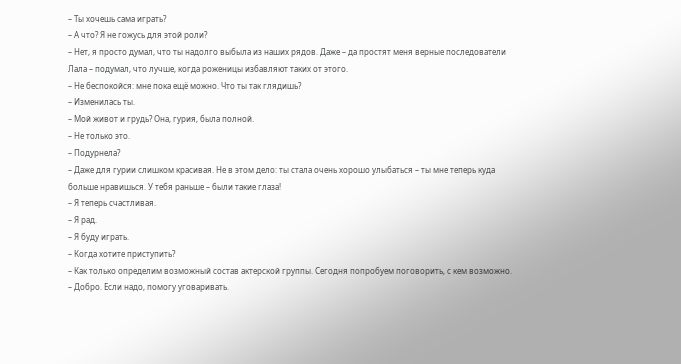– Ты хочешь сама играть?
– А что? Я не гожусь для этой роли?
– Нет, я просто думал, что ты надолго выбыла из наших рядов. Даже – да простят меня верные последователи Лала – подумал, что лучше, когда роженицы избавляют таких от этого.
– Не беспокойся: мне пока ещё можно. Что ты так глядишь?
– Изменилась ты.
– Мой живот и грудь? Она, гурия, была полной.
– Не только это.
– Подурнела?
– Даже для гурии слишком красивая. Не в этом дело: ты стала очень хорошо улыбаться – ты мне теперь куда больше нравишься. У тебя раньше – были такие глаза!
– Я теперь счастливая.
– Я рад.
– Я буду играть.
– Когда хотите приступить?
– Как только определим возможный состав актерской группы. Сегодня попробуем поговорить, с кем возможно.
– Добро. Если надо, помогу уговаривать.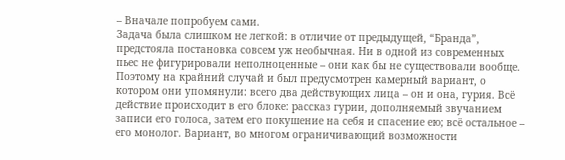– Вначале попробуем сами.
Задача была слишком не легкой: в отличие от предыдущей, “Бранда”, предстояла постановка совсем уж необычная. Ни в одной из современных пьес не фигурировали неполноценные – они как бы не существовали вообще. Поэтому на крайний случай и был предусмотрен камерный вариант, о котором они упомянули: всего два действующих лица – он и она, гурия. Всё действие происходит в его блоке: рассказ гурии, дополняемый звучанием записи его голоса, затем его покушение на себя и спасение ею; всё остальное – его монолог. Вариант, во многом ограничивающий возможности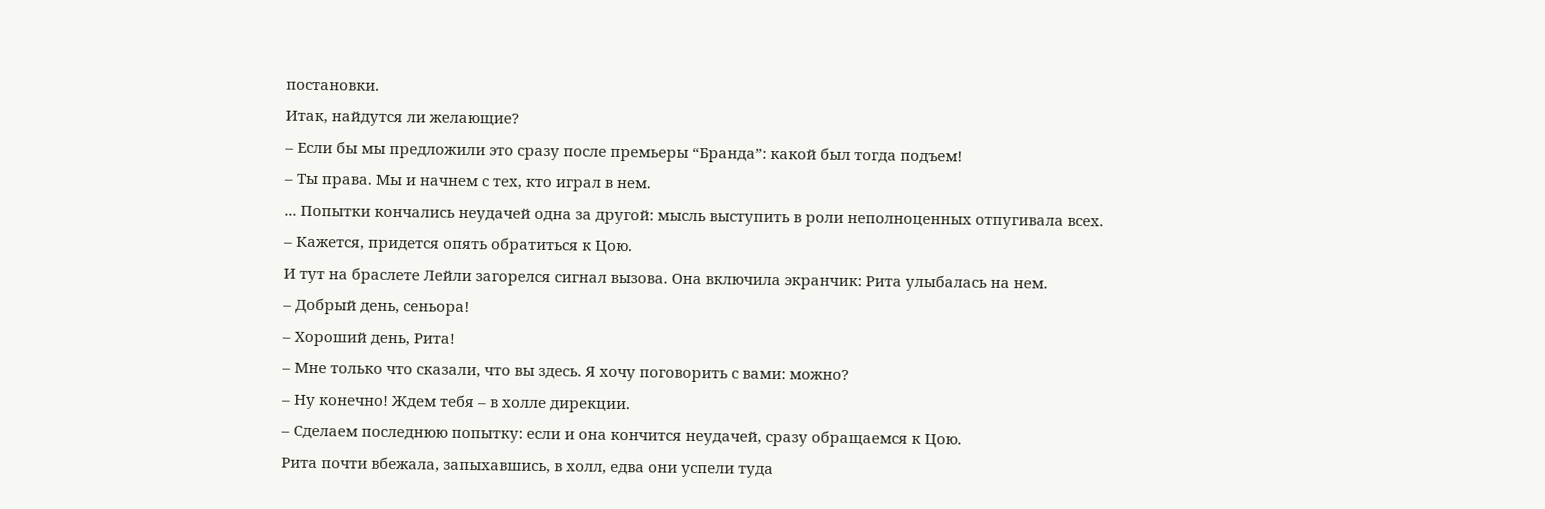постановки.
Итак, найдутся ли желающие?
– Если бы мы предложили это сразу после премьеры “Бранда”: какой был тогда подъем!
– Ты права. Мы и начнем с тех, кто играл в нем.
... Попытки кончались неудачей одна за другой: мысль выступить в роли неполноценных отпугивала всех.
– Кажется, придется опять обратиться к Цою.
И тут на браслете Лейли загорелся сигнал вызова. Она включила экранчик: Рита улыбалась на нем.
– Добрый день, сеньора!
– Хороший день, Рита!
– Мне только что сказали, что вы здесь. Я хочу поговорить с вами: можно?
– Ну конечно! Ждем тебя – в холле дирекции.
– Сделаем последнюю попытку: если и она кончится неудачей, сразу обращаемся к Цою.
Рита почти вбежала, запыхавшись, в холл, едва они успели туда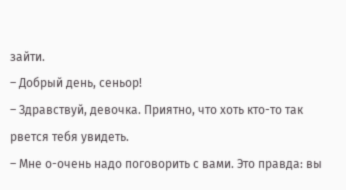зайти.
– Добрый день, сеньор!
– Здравствуй, девочка. Приятно, что хоть кто-то так рвется тебя увидеть.
– Мне о-очень надо поговорить с вами. Это правда: вы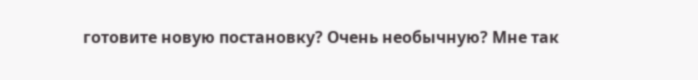готовите новую постановку? Очень необычную? Мне так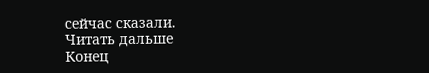сейчас сказали.
Читать дальше
Конец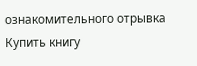ознакомительного отрывка
Купить книгу